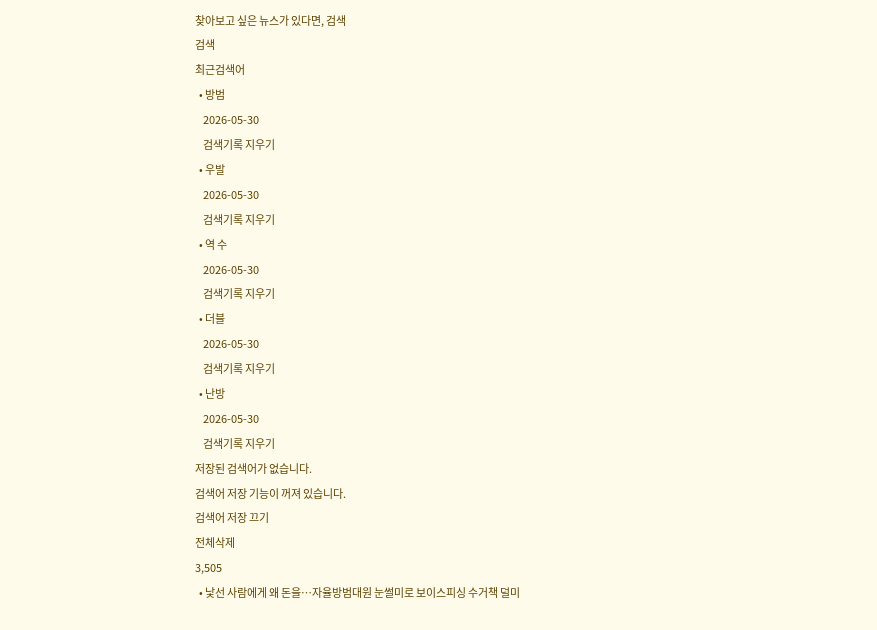찾아보고 싶은 뉴스가 있다면, 검색
검색
최근검색어
  • 방범
    2026-05-30
    검색기록 지우기
  • 우발
    2026-05-30
    검색기록 지우기
  • 역 수
    2026-05-30
    검색기록 지우기
  • 더블
    2026-05-30
    검색기록 지우기
  • 난방
    2026-05-30
    검색기록 지우기
저장된 검색어가 없습니다.
검색어 저장 기능이 꺼져 있습니다.
검색어 저장 끄기
전체삭제
3,505
  • 낯선 사람에게 왜 돈을…자율방범대원 눈썰미로 보이스피싱 수거책 덜미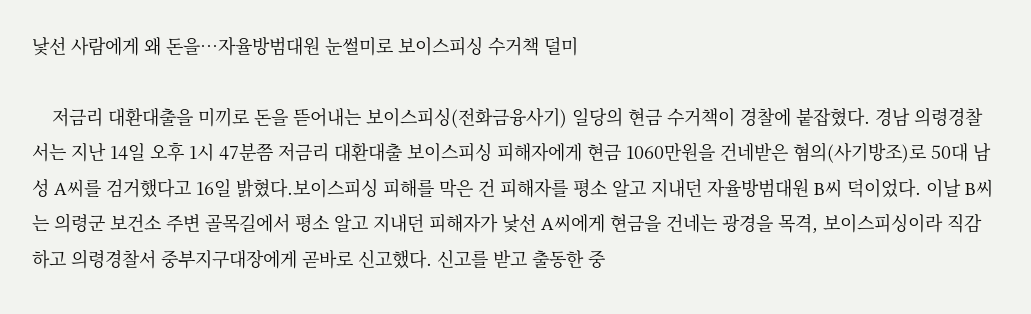낯선 사람에게 왜 돈을…자율방범대원 눈썰미로 보이스피싱 수거책 덜미

    저금리 대환대출을 미끼로 돈을 뜯어내는 보이스피싱(전화금융사기) 일당의 현금 수거책이 경찰에 붙잡혔다. 경남 의령경찰서는 지난 14일 오후 1시 47분쯤 저금리 대환대출 보이스피싱 피해자에게 현금 1060만원을 건네받은 혐의(사기방조)로 50대 남성 A씨를 검거했다고 16일 밝혔다.보이스피싱 피해를 막은 건 피해자를 평소 알고 지내던 자율방범대원 B씨 덕이었다. 이날 B씨는 의령군 보건소 주변 골목길에서 평소 알고 지내던 피해자가 낯선 A씨에게 현금을 건네는 광경을 목격, 보이스피싱이라 직감하고 의령경찰서 중부지구대장에게 곧바로 신고했다. 신고를 받고 출동한 중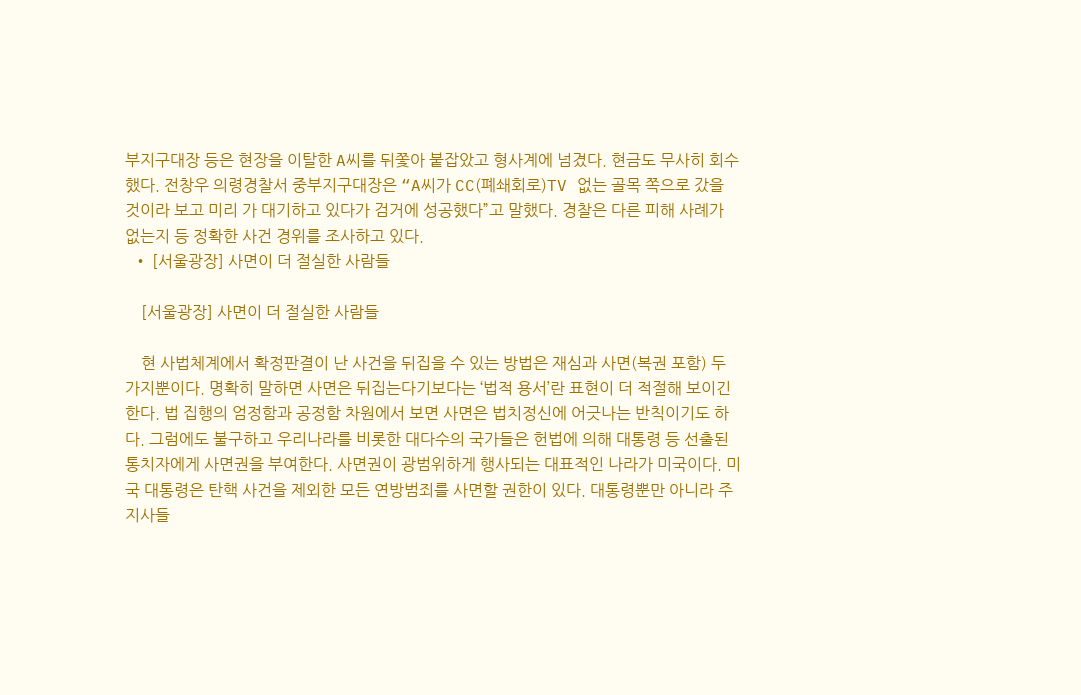부지구대장 등은 현장을 이탈한 A씨를 뒤쫓아 붙잡았고 형사계에 넘겼다. 현금도 무사히 회수했다. 전창우 의령경찰서 중부지구대장은 “A씨가 CC(폐쇄회로)TV 없는 골목 쪽으로 갔을 것이라 보고 미리 가 대기하고 있다가 검거에 성공했다”고 말했다. 경찰은 다른 피해 사례가 없는지 등 정확한 사건 경위를 조사하고 있다.
  • [서울광장] 사면이 더 절실한 사람들

    [서울광장] 사면이 더 절실한 사람들

    현 사법체계에서 확정판결이 난 사건을 뒤집을 수 있는 방법은 재심과 사면(복권 포함) 두 가지뿐이다. 명확히 말하면 사면은 뒤집는다기보다는 ‘법적 용서’란 표현이 더 적절해 보이긴 한다. 법 집행의 엄정함과 공정함 차원에서 보면 사면은 법치정신에 어긋나는 반칙이기도 하다. 그럼에도 불구하고 우리나라를 비롯한 대다수의 국가들은 헌법에 의해 대통령 등 선출된 통치자에게 사면권을 부여한다. 사면권이 광범위하게 행사되는 대표적인 나라가 미국이다. 미국 대통령은 탄핵 사건을 제외한 모든 연방범죄를 사면할 권한이 있다. 대통령뿐만 아니라 주지사들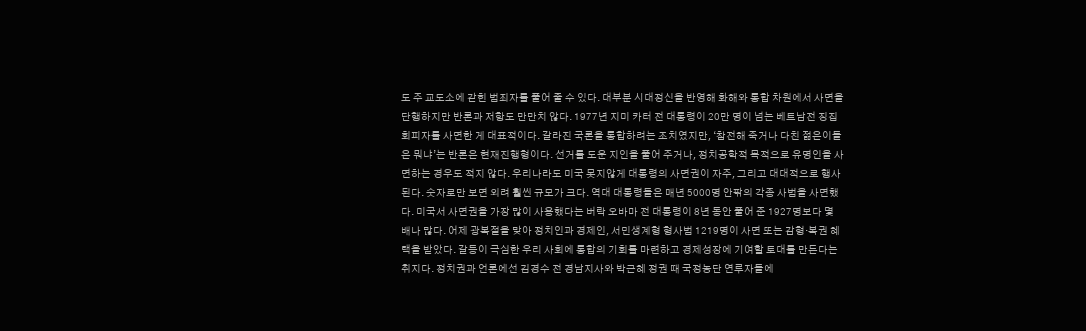도 주 교도소에 갇힌 범죄자를 풀어 줄 수 있다. 대부분 시대정신을 반영해 화해와 통합 차원에서 사면을 단행하지만 반론과 저항도 만만치 않다. 1977년 지미 카터 전 대통령이 20만 명이 넘는 베트남전 징집 회피자를 사면한 게 대표적이다. 갈라진 국론을 통합하려는 조치였지만, ‘참전해 죽거나 다친 젊은이들은 뭐냐’는 반론은 현재진행형이다. 선거를 도운 지인을 풀어 주거나, 정치공학적 목적으로 유명인을 사면하는 경우도 적지 않다. 우리나라도 미국 못지않게 대통령의 사면권이 자주, 그리고 대대적으로 행사된다. 숫자로만 보면 외려 훨씬 규모가 크다. 역대 대통령들은 매년 5000명 안팎의 각종 사범을 사면했다. 미국서 사면권을 가장 많이 사용했다는 버락 오바마 전 대통령이 8년 동안 풀어 준 1927명보다 몇 배나 많다. 어제 광복절을 맞아 정치인과 경제인, 서민생계형 형사범 1219명이 사면 또는 감형·복권 혜택을 받았다. 갈등이 극심한 우리 사회에 통합의 기회를 마련하고 경제성장에 기여할 토대를 만든다는 취지다. 정치권과 언론에선 김경수 전 경남지사와 박근혜 정권 때 국정농단 연루자들에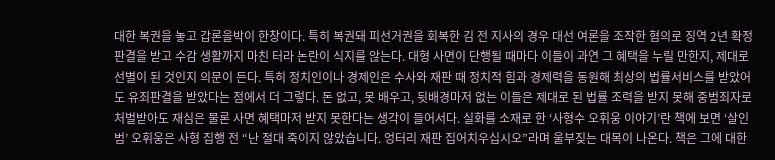대한 복권을 놓고 갑론을박이 한창이다. 특히 복권돼 피선거권을 회복한 김 전 지사의 경우 대선 여론을 조작한 혐의로 징역 2년 확정판결을 받고 수감 생활까지 마친 터라 논란이 식지를 않는다. 대형 사면이 단행될 때마다 이들이 과연 그 혜택을 누릴 만한지, 제대로 선별이 된 것인지 의문이 든다. 특히 정치인이나 경제인은 수사와 재판 때 정치적 힘과 경제력을 동원해 최상의 법률서비스를 받았어도 유죄판결을 받았다는 점에서 더 그렇다. 돈 없고, 못 배우고, 뒷배경마저 없는 이들은 제대로 된 법률 조력을 받지 못해 중범죄자로 처벌받아도 재심은 물론 사면 혜택마저 받지 못한다는 생각이 들어서다. 실화를 소재로 한 ‘사형수 오휘웅 이야기’란 책에 보면 ‘살인범’ 오휘웅은 사형 집행 전 “난 절대 죽이지 않았습니다. 엉터리 재판 집어치우십시오”라며 울부짖는 대목이 나온다. 책은 그에 대한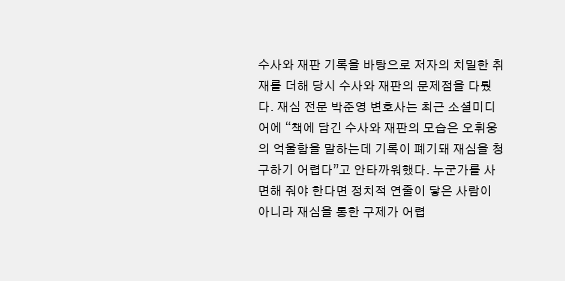수사와 재판 기록을 바탕으로 저자의 치밀한 취재를 더해 당시 수사와 재판의 문제점을 다뤘다. 재심 전문 박준영 변호사는 최근 소셜미디어에 “책에 담긴 수사와 재판의 모습은 오휘웅의 억울함을 말하는데 기록이 폐기돼 재심을 청구하기 어렵다”고 안타까워했다. 누군가를 사면해 줘야 한다면 정치적 연줄이 닿은 사람이 아니라 재심을 통한 구제가 어렵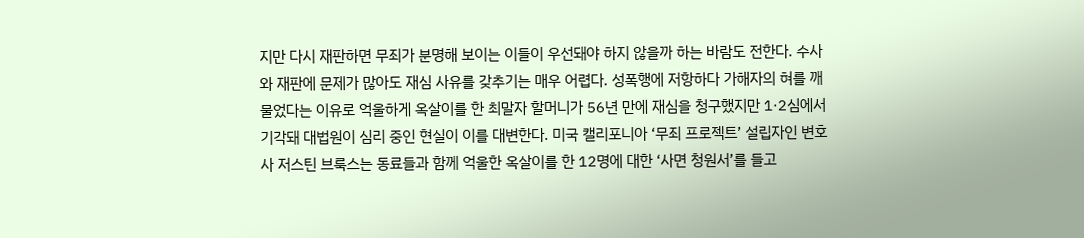지만 다시 재판하면 무죄가 분명해 보이는 이들이 우선돼야 하지 않을까 하는 바람도 전한다. 수사와 재판에 문제가 많아도 재심 사유를 갖추기는 매우 어렵다. 성폭행에 저항하다 가해자의 혀를 깨물었다는 이유로 억울하게 옥살이를 한 최말자 할머니가 56년 만에 재심을 청구했지만 1·2심에서 기각돼 대법원이 심리 중인 현실이 이를 대변한다. 미국 캘리포니아 ‘무죄 프로젝트’ 설립자인 변호사 저스틴 브룩스는 동료들과 함께 억울한 옥살이를 한 12명에 대한 ‘사면 청원서’를 들고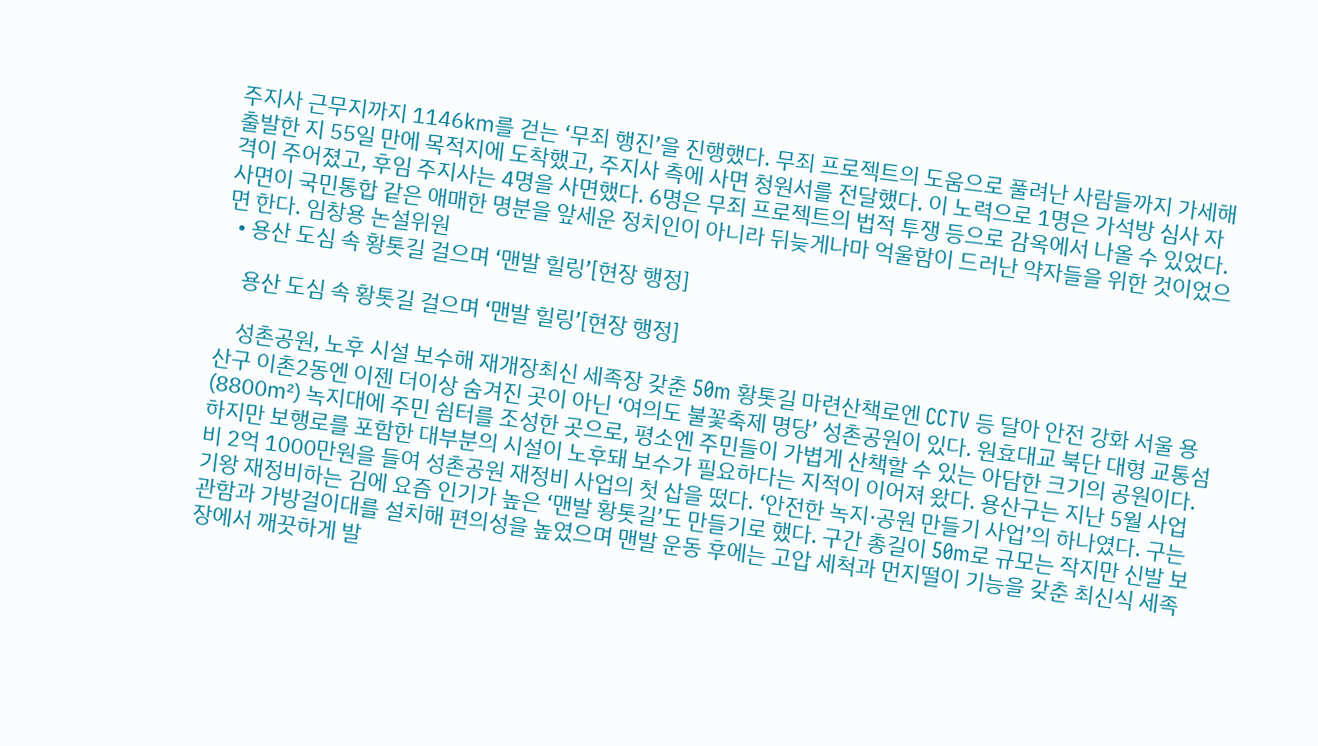주지사 근무지까지 1146㎞를 걷는 ‘무죄 행진’을 진행했다. 무죄 프로젝트의 도움으로 풀려난 사람들까지 가세해 출발한 지 55일 만에 목적지에 도착했고, 주지사 측에 사면 청원서를 전달했다. 이 노력으로 1명은 가석방 심사 자격이 주어졌고, 후임 주지사는 4명을 사면했다. 6명은 무죄 프로젝트의 법적 투쟁 등으로 감옥에서 나올 수 있었다. 사면이 국민통합 같은 애매한 명분을 앞세운 정치인이 아니라 뒤늦게나마 억울함이 드러난 약자들을 위한 것이었으면 한다. 임창용 논설위원
  • 용산 도심 속 황톳길 걸으며 ‘맨발 힐링’[현장 행정]

    용산 도심 속 황톳길 걸으며 ‘맨발 힐링’[현장 행정]

    성촌공원, 노후 시설 보수해 재개장최신 세족장 갖춘 50m 황톳길 마련산책로엔 CCTV 등 달아 안전 강화 서울 용산구 이촌2동엔 이젠 더이상 숨겨진 곳이 아닌 ‘여의도 불꽃축제 명당’ 성촌공원이 있다. 원효대교 북단 대형 교통섬(8800㎡) 녹지대에 주민 쉼터를 조성한 곳으로, 평소엔 주민들이 가볍게 산책할 수 있는 아담한 크기의 공원이다. 하지만 보행로를 포함한 대부분의 시설이 노후돼 보수가 필요하다는 지적이 이어져 왔다. 용산구는 지난 5월 사업비 2억 1000만원을 들여 성촌공원 재정비 사업의 첫 삽을 떴다. ‘안전한 녹지·공원 만들기 사업’의 하나였다. 구는 기왕 재정비하는 김에 요즘 인기가 높은 ‘맨발 황톳길’도 만들기로 했다. 구간 총길이 50m로 규모는 작지만 신발 보관함과 가방걸이대를 설치해 편의성을 높였으며 맨발 운동 후에는 고압 세척과 먼지떨이 기능을 갖춘 최신식 세족장에서 깨끗하게 발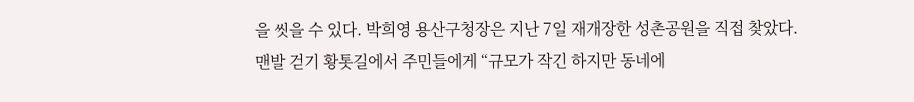을 씻을 수 있다. 박희영 용산구청장은 지난 7일 재개장한 성촌공원을 직접 찾았다. 맨발 걷기 황톳길에서 주민들에게 “규모가 작긴 하지만 동네에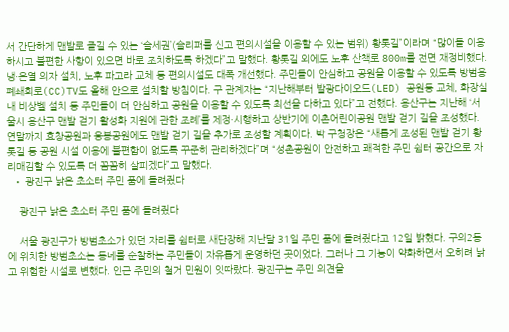서 간단하게 맨발로 즐길 수 있는 ‘슬세권’(슬리퍼를 신고 편의시설을 이용할 수 있는 범위) 황톳길”이라며 “많이들 이용하시고 불편한 사항이 있으면 바로 조치하도록 하겠다”고 말했다. 황톳길 외에도 노후 산책로 800m를 전면 재정비했다. 냉·온열 의자 설치, 노후 파고라 교체 등 편의시설도 대폭 개선했다. 주민들이 안심하고 공원을 이용할 수 있도록 방범용 폐쇄회로(CC)TV도 올해 안으로 설치할 방침이다. 구 관계자는 “지난해부터 발광다이오드(LED) 공원등 교체, 화장실 내 비상벨 설치 등 주민들이 더 안심하고 공원을 이용할 수 있도록 최선을 다하고 있다”고 전했다. 용산구는 지난해 ‘서울시 용산구 맨발 걷기 활성화 지원에 관한 조례’를 제정·시행하고 상반기에 이촌어린이공원 맨발 걷기 길을 조성했다. 연말까지 효창공원과 응봉공원에도 맨발 걷기 길을 추가로 조성할 계획이다. 박 구청장은 “새롭게 조성된 맨발 걷기 황톳길 등 공원 시설 이용에 불편함이 없도록 꾸준히 관리하겠다”며 “성촌공원이 안전하고 쾌적한 주민 쉼터 공간으로 자리매김할 수 있도록 더 꼼꼼히 살피겠다”고 말했다.
  • 광진구 낡은 초소터 주민 품에 돌려줬다

    광진구 낡은 초소터 주민 품에 돌려줬다

    서울 광진구가 방범초소가 있던 자리를 쉼터로 새단장해 지난달 31일 주민 품에 돌려줬다고 12일 밝혔다. 구의2동에 위치한 방범초소는 동네를 순찰하는 주민들이 자유롭게 운영하던 곳이었다. 그러나 그 기능이 약화하면서 오히려 낡고 위험한 시설로 변했다. 인근 주민의 철거 민원이 잇따랐다. 광진구는 주민 의견을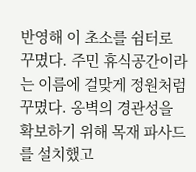반영해 이 초소를 쉼터로 꾸몄다. 주민 휴식공간이라는 이름에 걸맞게 정원처럼 꾸몄다. 옹벽의 경관성을 확보하기 위해 목재 파사드를 설치했고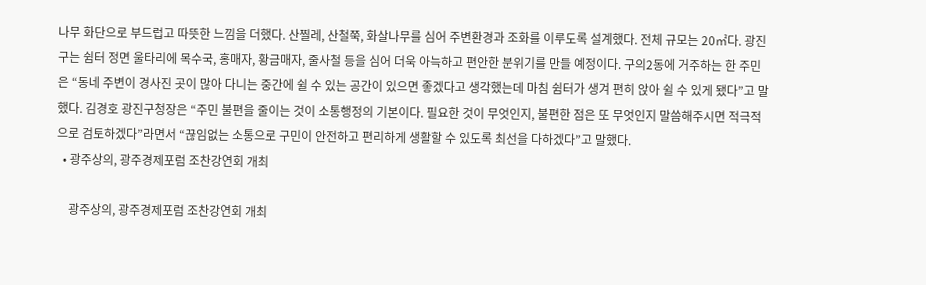나무 화단으로 부드럽고 따뜻한 느낌을 더했다. 산찔레, 산철쭉, 화살나무를 심어 주변환경과 조화를 이루도록 설계했다. 전체 규모는 20㎡다. 광진구는 쉼터 정면 울타리에 목수국, 홍매자, 황금매자, 줄사철 등을 심어 더욱 아늑하고 편안한 분위기를 만들 예정이다. 구의2동에 거주하는 한 주민은 “동네 주변이 경사진 곳이 많아 다니는 중간에 쉴 수 있는 공간이 있으면 좋겠다고 생각했는데 마침 쉼터가 생겨 편히 앉아 쉴 수 있게 됐다”고 말했다. 김경호 광진구청장은 “주민 불편을 줄이는 것이 소통행정의 기본이다. 필요한 것이 무엇인지, 불편한 점은 또 무엇인지 말씀해주시면 적극적으로 검토하겠다”라면서 “끊임없는 소통으로 구민이 안전하고 편리하게 생활할 수 있도록 최선을 다하겠다”고 말했다.
  • 광주상의, 광주경제포럼 조찬강연회 개최

    광주상의, 광주경제포럼 조찬강연회 개최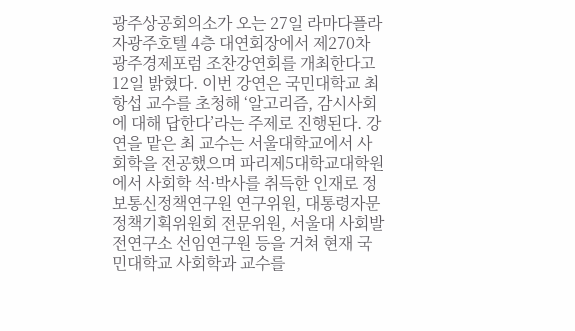광주상공회의소가 오는 27일 라마다플라자광주호텔 4층 대연회장에서 제270차 광주경제포럼 조찬강연회를 개최한다고 12일 밝혔다. 이번 강연은 국민대학교 최항섭 교수를 초청해 ‘알고리즘, 감시사회에 대해 답한다’라는 주제로 진행된다. 강연을 맡은 최 교수는 서울대학교에서 사회학을 전공했으며 파리제5대학교대학원에서 사회학 석·박사를 취득한 인재로 정보통신정책연구원 연구위원, 대통령자문정책기획위원회 전문위원, 서울대 사회발전연구소 선임연구원 등을 거쳐 현재 국민대학교 사회학과 교수를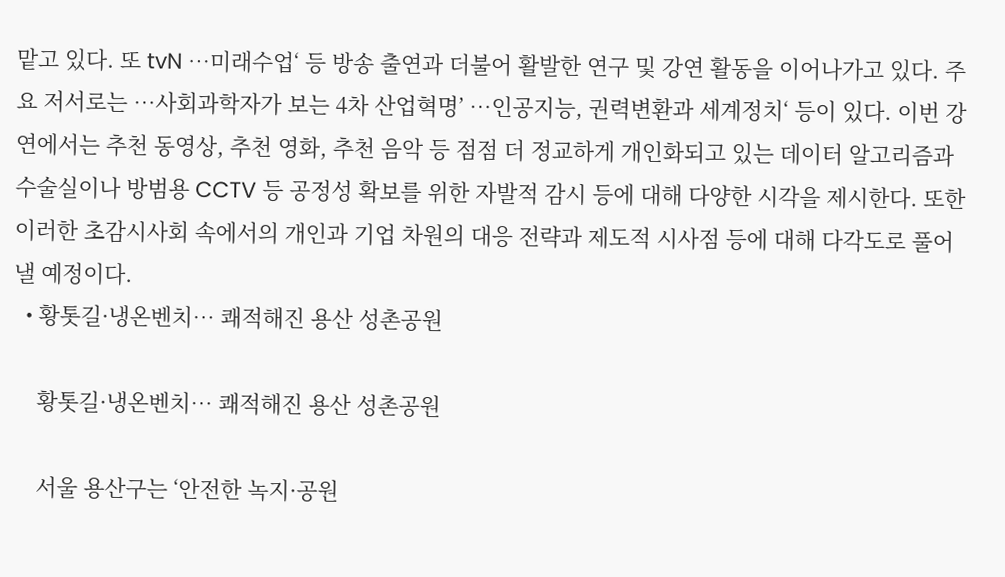맡고 있다. 또 tvN …미래수업‘ 등 방송 출연과 더불어 활발한 연구 및 강연 활동을 이어나가고 있다. 주요 저서로는 …사회과학자가 보는 4차 산업혁명’ …인공지능, 권력변환과 세계정치‘ 등이 있다. 이번 강연에서는 추천 동영상, 추천 영화, 추천 음악 등 점점 더 정교하게 개인화되고 있는 데이터 알고리즘과 수술실이나 방범용 CCTV 등 공정성 확보를 위한 자발적 감시 등에 대해 다양한 시각을 제시한다. 또한 이러한 초감시사회 속에서의 개인과 기업 차원의 대응 전략과 제도적 시사점 등에 대해 다각도로 풀어낼 예정이다.
  • 황톳길·냉온벤치… 쾌적해진 용산 성촌공원

    황톳길·냉온벤치… 쾌적해진 용산 성촌공원

    서울 용산구는 ‘안전한 녹지·공원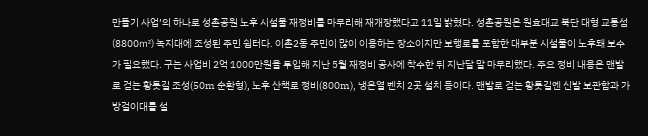만들기 사업’의 하나로 성촌공원 노후 시설물 재정비를 마무리해 재개장했다고 11일 밝혔다. 성촌공원은 원효대교 북단 대형 교통섬(8800㎡) 녹지대에 조성된 주민 쉼터다. 이촌2동 주민이 많이 이용하는 장소이지만 보행로를 포함한 대부분 시설물이 노후돼 보수가 필요했다. 구는 사업비 2억 1000만원을 투입해 지난 5월 재정비 공사에 착수한 뒤 지난달 말 마무리했다. 주요 정비 내용은 맨발로 걷는 황톳길 조성(50m 순환형), 노후 산책로 정비(800m), 냉온열 벤치 2곳 설치 등이다. 맨발로 걷는 황톳길엔 신발 보관함과 가방걸이대를 설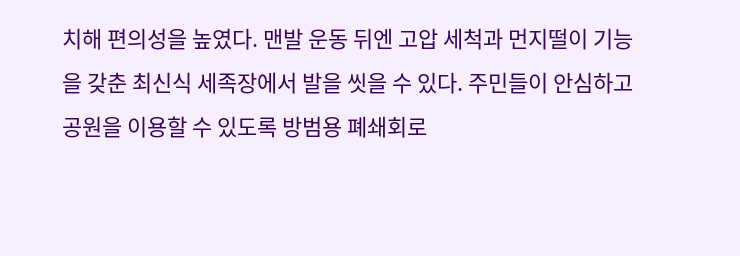치해 편의성을 높였다. 맨발 운동 뒤엔 고압 세척과 먼지떨이 기능을 갖춘 최신식 세족장에서 발을 씻을 수 있다. 주민들이 안심하고 공원을 이용할 수 있도록 방범용 폐쇄회로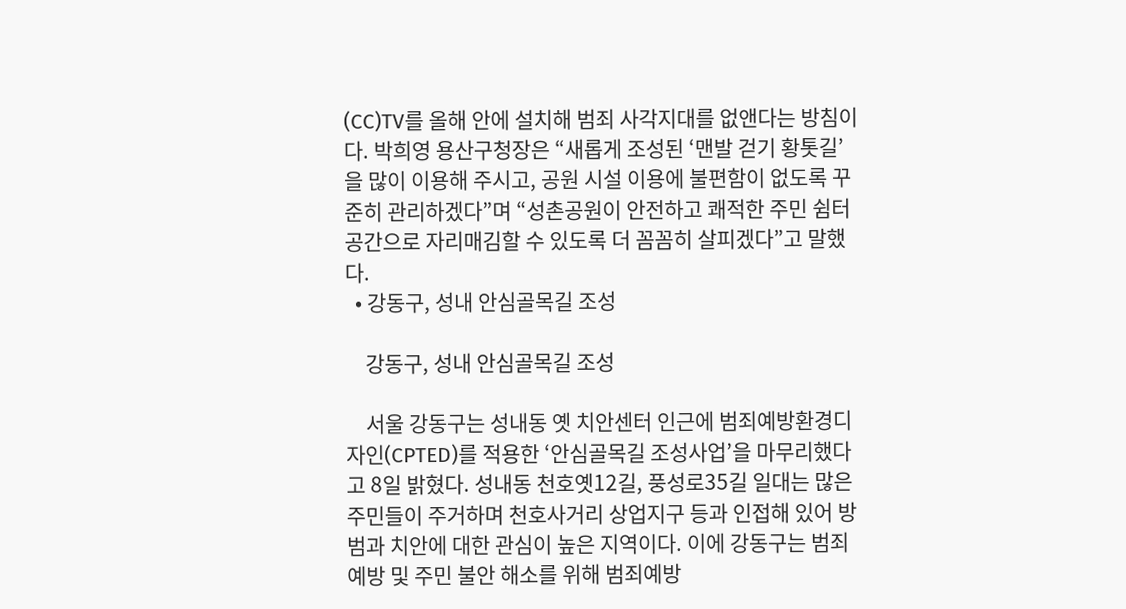(CC)TV를 올해 안에 설치해 범죄 사각지대를 없앤다는 방침이다. 박희영 용산구청장은 “새롭게 조성된 ‘맨발 걷기 황톳길’을 많이 이용해 주시고, 공원 시설 이용에 불편함이 없도록 꾸준히 관리하겠다”며 “성촌공원이 안전하고 쾌적한 주민 쉼터 공간으로 자리매김할 수 있도록 더 꼼꼼히 살피겠다”고 말했다.
  • 강동구, 성내 안심골목길 조성

    강동구, 성내 안심골목길 조성

    서울 강동구는 성내동 옛 치안센터 인근에 범죄예방환경디자인(CPTED)를 적용한 ‘안심골목길 조성사업’을 마무리했다고 8일 밝혔다. 성내동 천호옛12길, 풍성로35길 일대는 많은 주민들이 주거하며 천호사거리 상업지구 등과 인접해 있어 방범과 치안에 대한 관심이 높은 지역이다. 이에 강동구는 범죄 예방 및 주민 불안 해소를 위해 범죄예방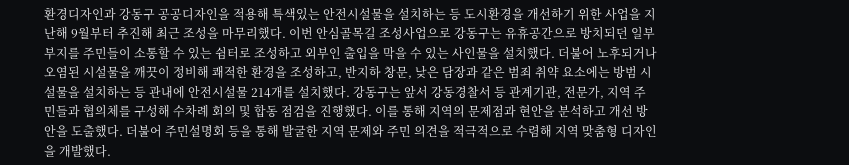환경디자인과 강동구 공공디자인을 적용해 특색있는 안전시설물을 설치하는 등 도시환경을 개선하기 위한 사업을 지난해 9월부터 추진해 최근 조성을 마무리했다. 이번 안심골목길 조성사업으로 강동구는 유휴공간으로 방치되던 일부 부지를 주민들이 소통할 수 있는 쉼터로 조성하고 외부인 출입을 막을 수 있는 사인물을 설치했다. 더불어 노후되거나 오염된 시설물을 깨끗이 정비해 쾌적한 환경을 조성하고, 반지하 창문, 낮은 담장과 같은 범죄 취약 요소에는 방범 시설물을 설치하는 등 관내에 안전시설물 214개를 설치했다. 강동구는 앞서 강동경찰서 등 관계기관, 전문가, 지역 주민들과 협의체를 구성해 수차례 회의 및 합동 점검을 진행했다. 이를 통해 지역의 문제점과 현안을 분석하고 개선 방안을 도출했다. 더불어 주민설명회 등을 통해 발굴한 지역 문제와 주민 의견을 적극적으로 수렴해 지역 맞춤형 디자인을 개발했다.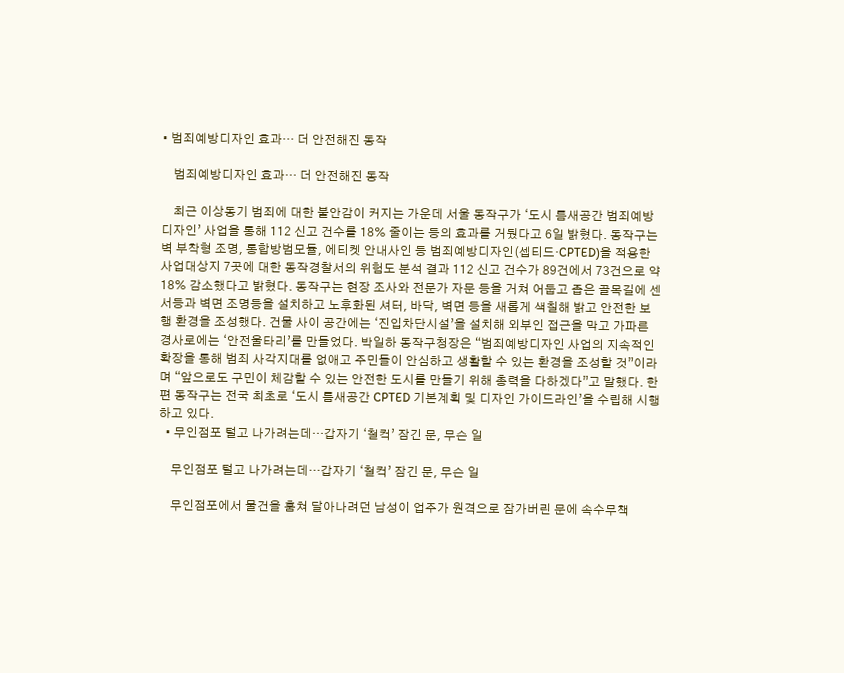• 범죄예방디자인 효과… 더 안전해진 동작

    범죄예방디자인 효과… 더 안전해진 동작

    최근 이상동기 범죄에 대한 불안감이 커지는 가운데 서울 동작구가 ‘도시 틈새공간 범죄예방디자인’ 사업을 통해 112 신고 건수를 18% 줄이는 등의 효과를 거뒀다고 6일 밝혔다. 동작구는 벽 부착형 조명, 통합방범모듈, 에티켓 안내사인 등 범죄예방디자인(셉티드·CPTED)을 적용한 사업대상지 7곳에 대한 동작경찰서의 위험도 분석 결과 112 신고 건수가 89건에서 73건으로 약 18% 감소했다고 밝혔다. 동작구는 현장 조사와 전문가 자문 등을 거쳐 어둡고 좁은 골목길에 센서등과 벽면 조명등을 설치하고 노후화된 셔터, 바닥, 벽면 등을 새롭게 색칠해 밝고 안전한 보행 환경을 조성했다. 건물 사이 공간에는 ‘진입차단시설’을 설치해 외부인 접근을 막고 가파른 경사로에는 ‘안전울타리’를 만들었다. 박일하 동작구청장은 “범죄예방디자인 사업의 지속적인 확장을 통해 범죄 사각지대를 없애고 주민들이 안심하고 생활할 수 있는 환경을 조성할 것”이라며 “앞으로도 구민이 체감할 수 있는 안전한 도시를 만들기 위해 총력을 다하겠다”고 말했다. 한편 동작구는 전국 최초로 ‘도시 틈새공간 CPTED 기본계획 및 디자인 가이드라인’을 수립해 시행하고 있다.
  • 무인점포 털고 나가려는데…갑자기 ‘철컥’ 잠긴 문, 무슨 일

    무인점포 털고 나가려는데…갑자기 ‘철컥’ 잠긴 문, 무슨 일

    무인점포에서 물건을 훔쳐 달아나려던 남성이 업주가 원격으로 잠가버린 문에 속수무책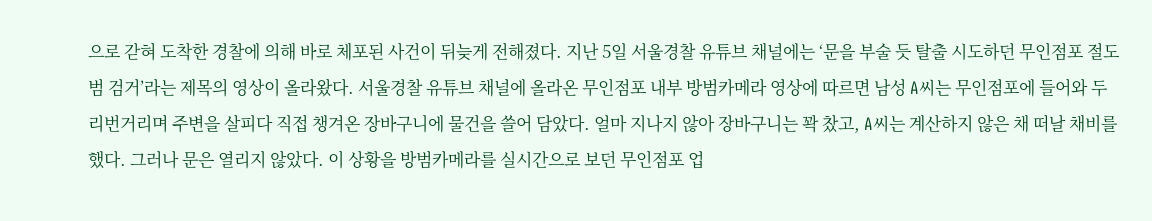으로 갇혀 도착한 경찰에 의해 바로 체포된 사건이 뒤늦게 전해졌다. 지난 5일 서울경찰 유튜브 채널에는 ‘문을 부술 듯 탈출 시도하던 무인점포 절도범 검거’라는 제목의 영상이 올라왔다. 서울경찰 유튜브 채널에 올라온 무인점포 내부 방범카메라 영상에 따르면 남성 A씨는 무인점포에 들어와 두리번거리며 주변을 살피다 직접 챙겨온 장바구니에 물건을 쓸어 담았다. 얼마 지나지 않아 장바구니는 꽉 찼고, A씨는 계산하지 않은 채 떠날 채비를 했다. 그러나 문은 열리지 않았다. 이 상황을 방범카메라를 실시간으로 보던 무인점포 업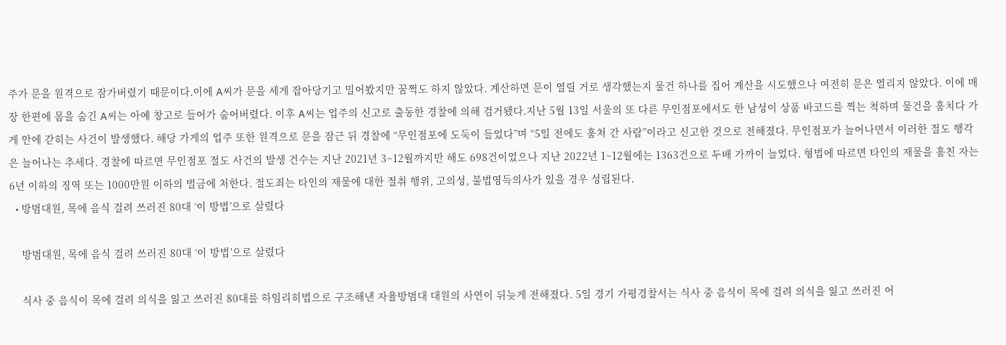주가 문을 원격으로 잠가버렸기 때문이다.이에 A씨가 문을 세게 잡아당기고 밀어봤지만 꿈쩍도 하지 않았다. 계산하면 문이 열릴 거로 생각했는지 물건 하나를 집어 계산을 시도했으나 여전히 문은 열리지 않았다. 이에 매장 한편에 몸을 숨긴 A씨는 아예 창고로 들어가 숨어버렸다. 이후 A씨는 업주의 신고로 출동한 경찰에 의해 검거됐다.지난 5월 13일 서울의 또 다른 무인점포에서도 한 남성이 상품 바코드를 찍는 척하며 물건을 훔치다 가게 안에 갇히는 사건이 발생했다. 해당 가게의 업주 또한 원격으로 문을 잠근 뒤 경찰에 “무인점포에 도둑이 들었다”며 “5일 전에도 훔쳐 간 사람”이라고 신고한 것으로 전해졌다. 무인점포가 늘어나면서 이러한 절도 행각은 늘어나는 추세다. 경찰에 따르면 무인점포 절도 사건의 발생 건수는 지난 2021년 3~12월까지만 해도 698건이었으나 지난 2022년 1~12월에는 1363건으로 두배 가까이 늘었다. 형법에 따르면 타인의 재물을 훔친 자는 6년 이하의 징역 또는 1000만원 이하의 벌금에 처한다. 절도죄는 타인의 재물에 대한 절취 행위, 고의성, 불법영득의사가 있을 경우 성립된다.
  • 방범대원, 목에 음식 걸려 쓰러진 80대 ‘이 방법’으로 살렸다

    방범대원, 목에 음식 걸려 쓰러진 80대 ‘이 방법’으로 살렸다

    식사 중 음식이 목에 걸려 의식을 잃고 쓰러진 80대를 하임리히법으로 구조해낸 자율방범대 대원의 사연이 뒤늦게 전해졌다. 5일 경기 가평경찰서는 식사 중 음식이 목에 걸려 의식을 잃고 쓰러진 어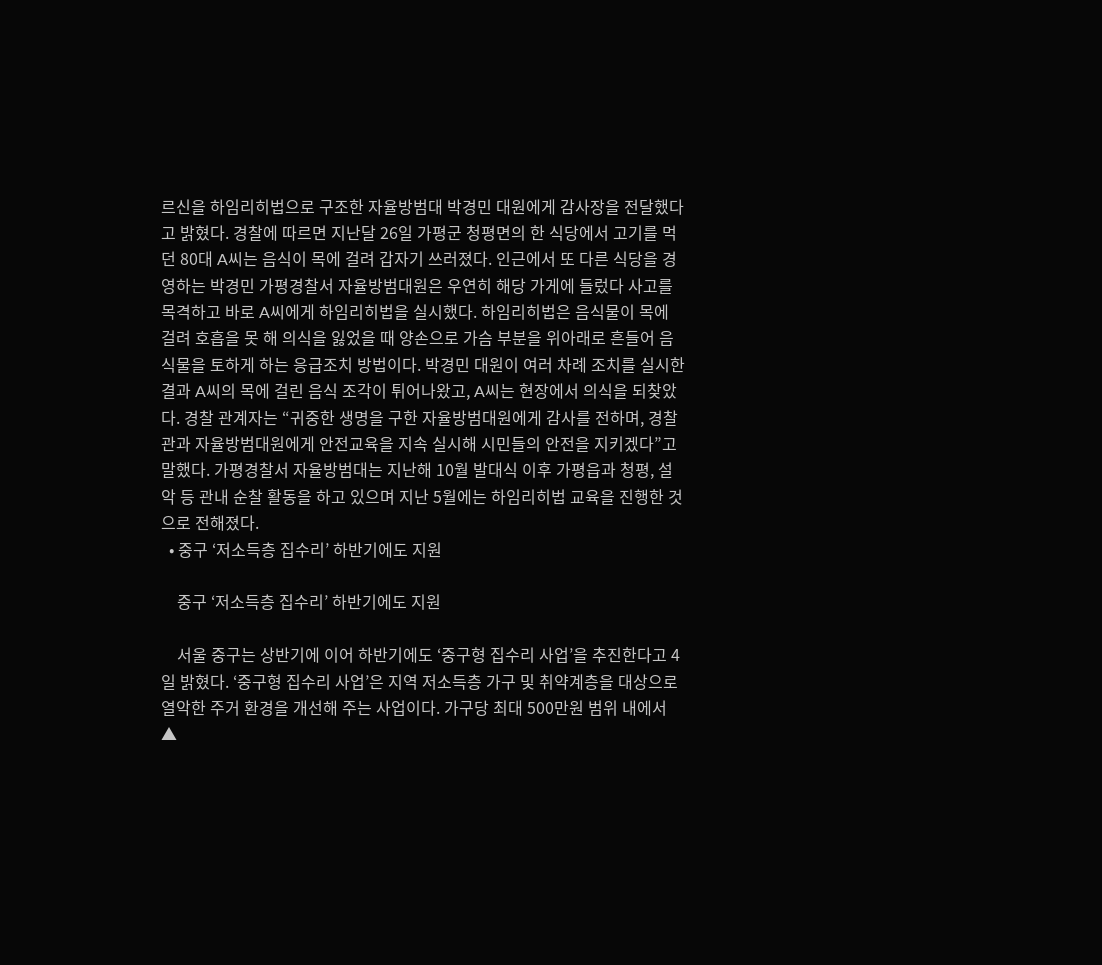르신을 하임리히법으로 구조한 자율방범대 박경민 대원에게 감사장을 전달했다고 밝혔다. 경찰에 따르면 지난달 26일 가평군 청평면의 한 식당에서 고기를 먹던 80대 A씨는 음식이 목에 걸려 갑자기 쓰러졌다. 인근에서 또 다른 식당을 경영하는 박경민 가평경찰서 자율방범대원은 우연히 해당 가게에 들렀다 사고를 목격하고 바로 A씨에게 하임리히법을 실시했다. 하임리히법은 음식물이 목에 걸려 호흡을 못 해 의식을 잃었을 때 양손으로 가슴 부분을 위아래로 흔들어 음식물을 토하게 하는 응급조치 방법이다. 박경민 대원이 여러 차례 조치를 실시한 결과 A씨의 목에 걸린 음식 조각이 튀어나왔고, A씨는 현장에서 의식을 되찾았다. 경찰 관계자는 “귀중한 생명을 구한 자율방범대원에게 감사를 전하며, 경찰관과 자율방범대원에게 안전교육을 지속 실시해 시민들의 안전을 지키겠다”고 말했다. 가평경찰서 자율방범대는 지난해 10월 발대식 이후 가평읍과 청평, 설악 등 관내 순찰 활동을 하고 있으며 지난 5월에는 하임리히법 교육을 진행한 것으로 전해졌다.
  • 중구 ‘저소득층 집수리’ 하반기에도 지원

    중구 ‘저소득층 집수리’ 하반기에도 지원

    서울 중구는 상반기에 이어 하반기에도 ‘중구형 집수리 사업’을 추진한다고 4일 밝혔다. ‘중구형 집수리 사업’은 지역 저소득층 가구 및 취약계층을 대상으로 열악한 주거 환경을 개선해 주는 사업이다. 가구당 최대 500만원 범위 내에서 ▲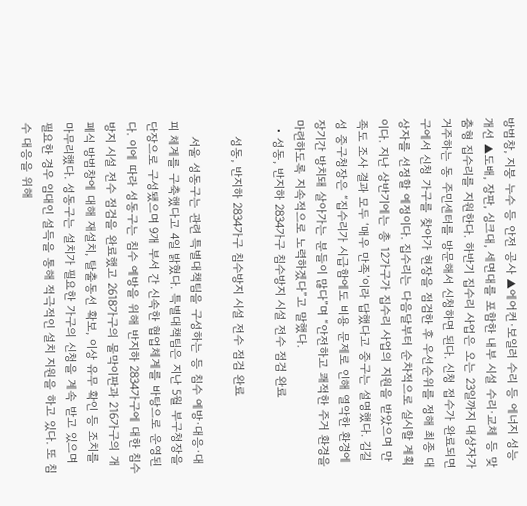방범창, 지붕 누수 등 안전 공사 ▲에어컨·보일러 수리 등 에너지 성능 개선 ▲도배, 장판, 싱크대, 세면대를 포함한 내부 시설 수리·교체 등 맞춤형 집수리를 지원한다. 하반기 집수리 사업은 오는 23일까지 대상자가 거주하는 동 주민센터를 방문해서 신청하면 된다. 신청 접수가 완료되면 구에서 신청 가구를 찾아가 현장을 점검한 후 우선순위를 정해 최종 대상자를 선정할 예정이다. 집수리는 다음달부터 순차적으로 실시할 계획이다. 지난 상반기에는 총 12가구가 집수리 사업의 지원을 받았으며 만족도 조사 결과 모두 ‘매우 만족’이라 답했다고 중구는 설명했다. 김길성 중구청장은 “집수리가 시급함에도 비용 문제로 인해 열악한 환경에 장기간 방치돼 살아가는 분들이 많다”며 “안전하고 쾌적한 주거 환경을 마련하도록 지속적으로 노력하겠다”고 말했다.
  • 성동, 반지하 2834가구 침수방지 시설 전수 점검 완료

    성동, 반지하 2834가구 침수방지 시설 전수 점검 완료

    서울 성동구는 관련 특별대책팀을 구성하는 등 침수 예방·대응·대피 체계를 구축했다고 4일 밝혔다. 특별대책팀은 지난 5월 부구청장을 단장으로 구성됐으며 9개 부서 간 신속한 협업체계를 바탕으로 운영된다. 이에 따라 성동구는 침수 예방을 위해 반지하 2834가구에 대한 침수방지 시설 전수 점검을 완료했고 2618가구의 물막이판과 216가구의 개폐식 방범창에 대해 재설치, 탈출동선 확보, 이상 유무 확인 등 조치를 마무리했다. 성동구는 설치가 필요한 가구의 신청을 계속 받고 있으며 필요한 경우 임대인 설득을 통해 적극적인 설치 지원을 하고 있다. 또 침수 대응을 위해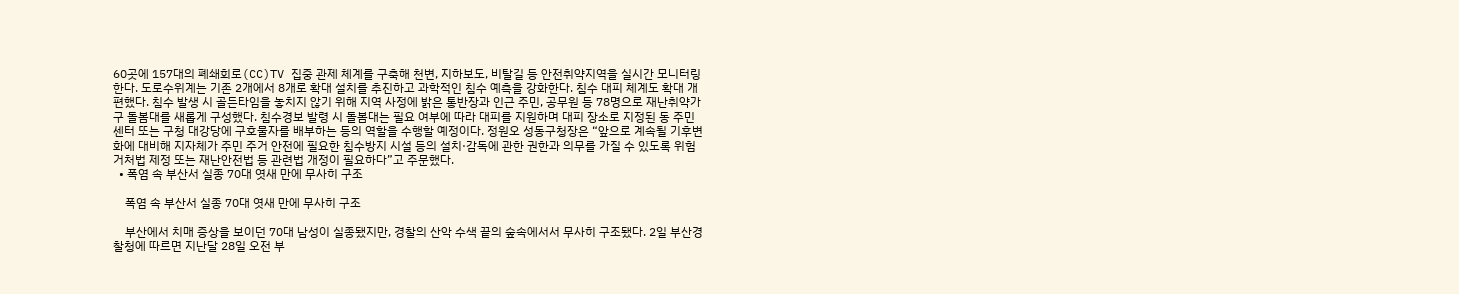60곳에 157대의 폐쇄회로(CC)TV 집중 관제 체계를 구축해 천변, 지하보도, 비탈길 등 안전취약지역을 실시간 모니터링한다. 도로수위계는 기존 2개에서 8개로 확대 설치를 추진하고 과학적인 침수 예측을 강화한다. 침수 대피 체계도 확대 개편했다. 침수 발생 시 골든타임을 놓치지 않기 위해 지역 사정에 밝은 통반장과 인근 주민, 공무원 등 78명으로 재난취약가구 돌봄대를 새롭게 구성했다. 침수경보 발령 시 돌봄대는 필요 여부에 따라 대피를 지원하며 대피 장소로 지정된 동 주민센터 또는 구청 대강당에 구호물자를 배부하는 등의 역할을 수행할 예정이다. 정원오 성동구청장은 “앞으로 계속될 기후변화에 대비해 지자체가 주민 주거 안전에 필요한 침수방지 시설 등의 설치·감독에 관한 권한과 의무를 가질 수 있도록 위험거처법 제정 또는 재난안전법 등 관련법 개정이 필요하다”고 주문했다.
  • 폭염 속 부산서 실종 70대 엿새 만에 무사히 구조

    폭염 속 부산서 실종 70대 엿새 만에 무사히 구조

    부산에서 치매 증상을 보이던 70대 남성이 실종됐지만, 경찰의 산악 수색 끝의 숲속에서서 무사히 구조됐다. 2일 부산경찰청에 따르면 지난달 28일 오전 부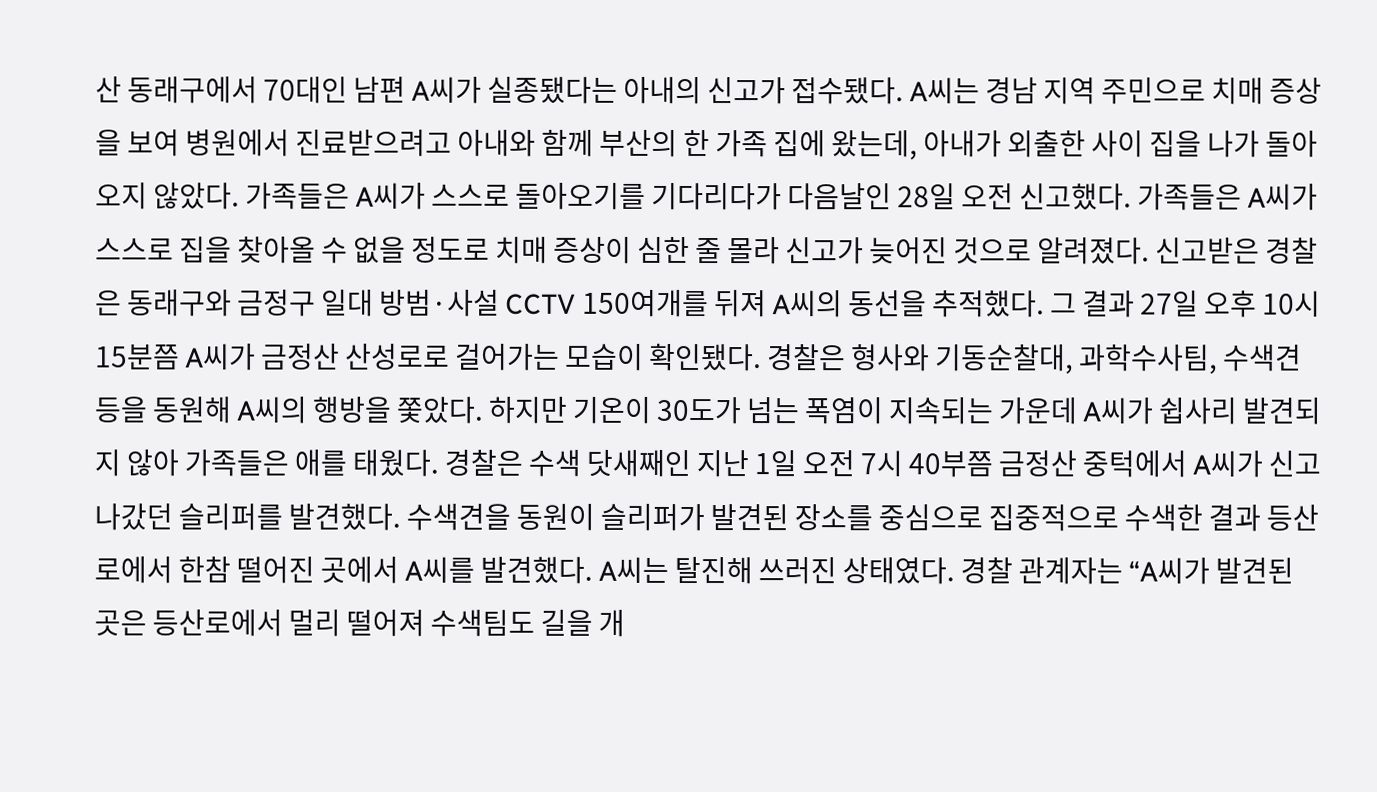산 동래구에서 70대인 남편 A씨가 실종됐다는 아내의 신고가 접수됐다. A씨는 경남 지역 주민으로 치매 증상을 보여 병원에서 진료받으려고 아내와 함께 부산의 한 가족 집에 왔는데, 아내가 외출한 사이 집을 나가 돌아오지 않았다. 가족들은 A씨가 스스로 돌아오기를 기다리다가 다음날인 28일 오전 신고했다. 가족들은 A씨가 스스로 집을 찾아올 수 없을 정도로 치매 증상이 심한 줄 몰라 신고가 늦어진 것으로 알려졌다. 신고받은 경찰은 동래구와 금정구 일대 방범·사설 CCTV 150여개를 뒤져 A씨의 동선을 추적했다. 그 결과 27일 오후 10시 15분쯤 A씨가 금정산 산성로로 걸어가는 모습이 확인됐다. 경찰은 형사와 기동순찰대, 과학수사팀, 수색견 등을 동원해 A씨의 행방을 쫓았다. 하지만 기온이 30도가 넘는 폭염이 지속되는 가운데 A씨가 쉽사리 발견되지 않아 가족들은 애를 태웠다. 경찰은 수색 닷새째인 지난 1일 오전 7시 40부쯤 금정산 중턱에서 A씨가 신고 나갔던 슬리퍼를 발견했다. 수색견을 동원이 슬리퍼가 발견된 장소를 중심으로 집중적으로 수색한 결과 등산로에서 한참 떨어진 곳에서 A씨를 발견했다. A씨는 탈진해 쓰러진 상태였다. 경찰 관계자는 “A씨가 발견된 곳은 등산로에서 멀리 떨어져 수색팀도 길을 개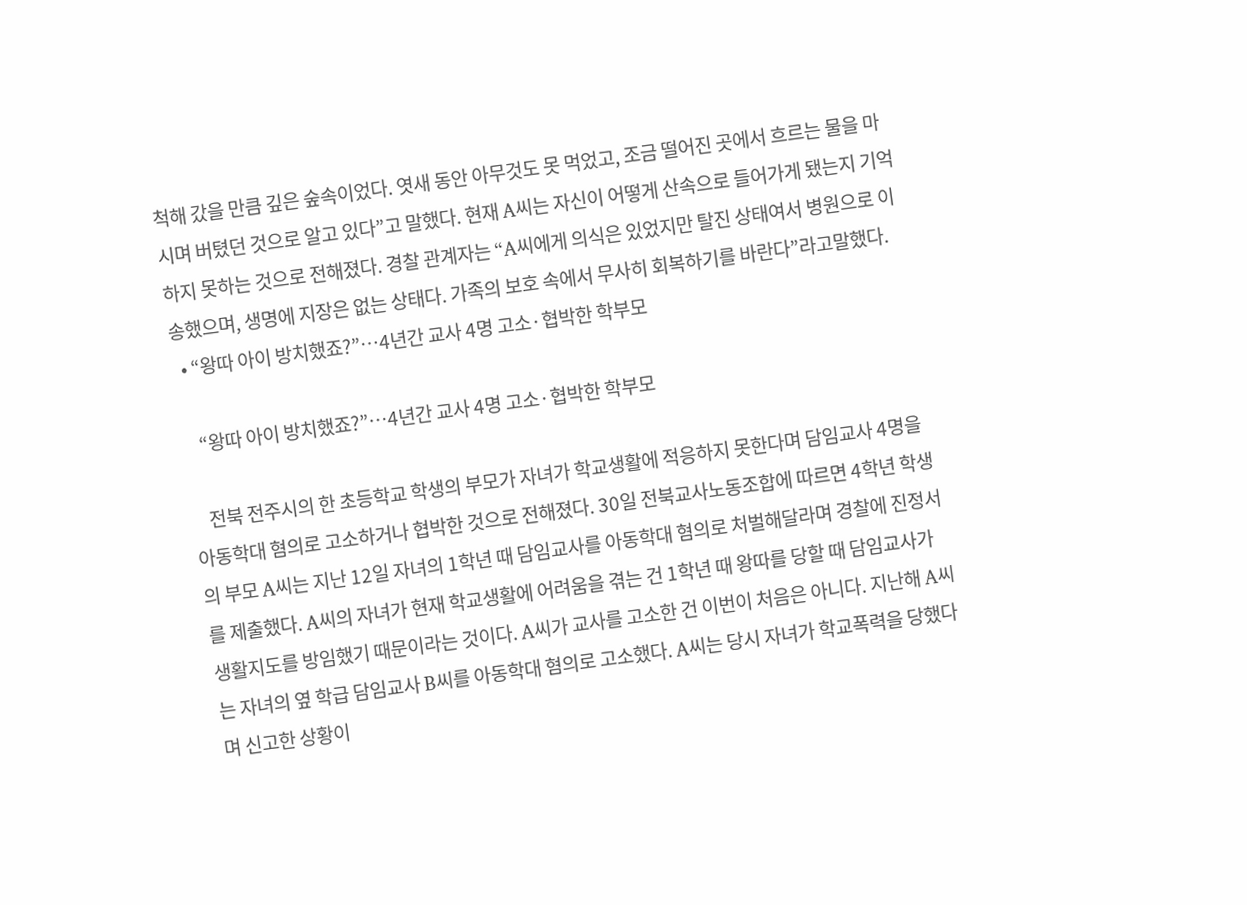척해 갔을 만큼 깊은 숲속이었다. 엿새 동안 아무것도 못 먹었고, 조금 떨어진 곳에서 흐르는 물을 마시며 버텼던 것으로 알고 있다”고 말했다. 현재 A씨는 자신이 어떻게 산속으로 들어가게 됐는지 기억하지 못하는 것으로 전해졌다. 경찰 관계자는 “A씨에게 의식은 있었지만 탈진 상태여서 병원으로 이송했으며, 생명에 지장은 없는 상태다. 가족의 보호 속에서 무사히 회복하기를 바란다”라고말했다.
  • “왕따 아이 방치했죠?”…4년간 교사 4명 고소·협박한 학부모

    “왕따 아이 방치했죠?”…4년간 교사 4명 고소·협박한 학부모

    전북 전주시의 한 초등학교 학생의 부모가 자녀가 학교생활에 적응하지 못한다며 담임교사 4명을 아동학대 혐의로 고소하거나 협박한 것으로 전해졌다. 30일 전북교사노동조합에 따르면 4학년 학생의 부모 A씨는 지난 12일 자녀의 1학년 때 담임교사를 아동학대 혐의로 처벌해달라며 경찰에 진정서를 제출했다. A씨의 자녀가 현재 학교생활에 어려움을 겪는 건 1학년 때 왕따를 당할 때 담임교사가 생활지도를 방임했기 때문이라는 것이다. A씨가 교사를 고소한 건 이번이 처음은 아니다. 지난해 A씨는 자녀의 옆 학급 담임교사 B씨를 아동학대 혐의로 고소했다. A씨는 당시 자녀가 학교폭력을 당했다며 신고한 상황이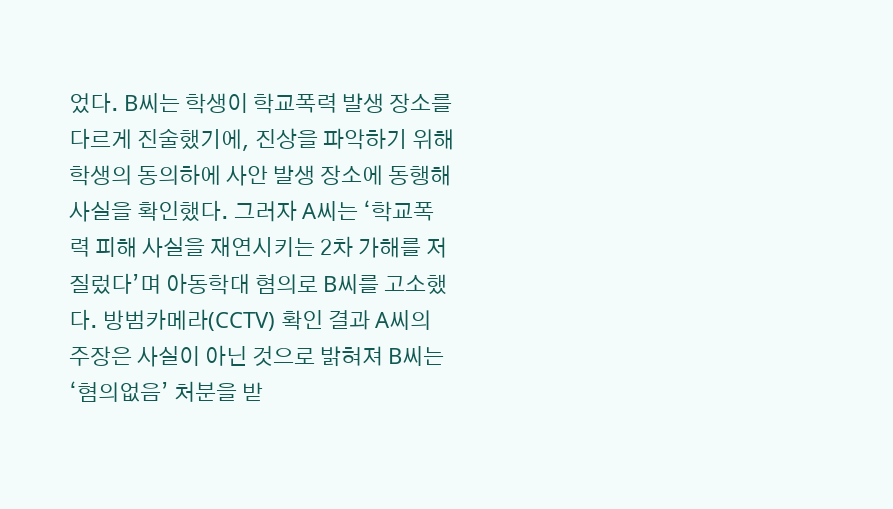었다. B씨는 학생이 학교폭력 발생 장소를 다르게 진술했기에, 진상을 파악하기 위해 학생의 동의하에 사안 발생 장소에 동행해 사실을 확인했다. 그러자 A씨는 ‘학교폭력 피해 사실을 재연시키는 2차 가해를 저질렀다’며 아동학대 혐의로 B씨를 고소했다. 방범카메라(CCTV) 확인 결과 A씨의 주장은 사실이 아닌 것으로 밝혀져 B씨는 ‘혐의없음’ 처분을 받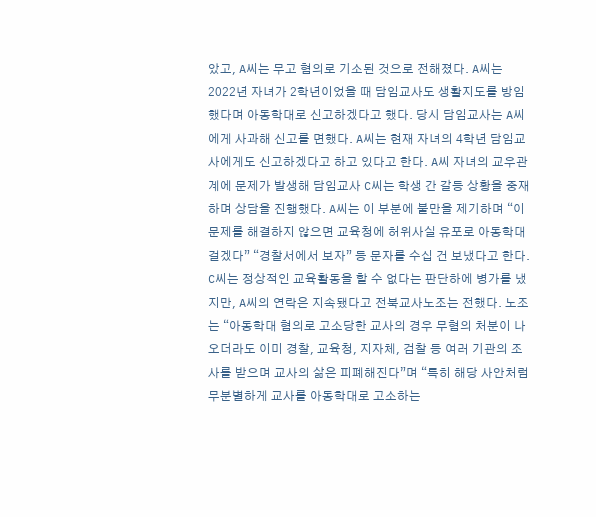았고, A씨는 무고 혐의로 기소된 것으로 전해졌다. A씨는 2022년 자녀가 2학년이었을 때 담임교사도 생활지도를 방임했다며 아동학대로 신고하겠다고 했다. 당시 담임교사는 A씨에게 사과해 신고를 면했다. A씨는 현재 자녀의 4학년 담임교사에게도 신고하겠다고 하고 있다고 한다. A씨 자녀의 교우관계에 문제가 발생해 담임교사 C씨는 학생 간 갈등 상황을 중재하며 상담을 진행했다. A씨는 이 부분에 불만을 제기하며 “이 문제를 해결하지 않으면 교육청에 허위사실 유포로 아동학대 걸겠다” “경찰서에서 보자” 등 문자를 수십 건 보냈다고 한다. C씨는 정상적인 교육활동을 할 수 없다는 판단하에 병가를 냈지만, A씨의 연락은 지속됐다고 전북교사노조는 전했다. 노조는 “아동학대 혐의로 고소당한 교사의 경우 무혐의 처분이 나오더라도 이미 경찰, 교육청, 지자체, 검찰 등 여러 기관의 조사를 받으며 교사의 삶은 피폐해진다”며 “특히 해당 사안처럼 무분별하게 교사를 아동학대로 고소하는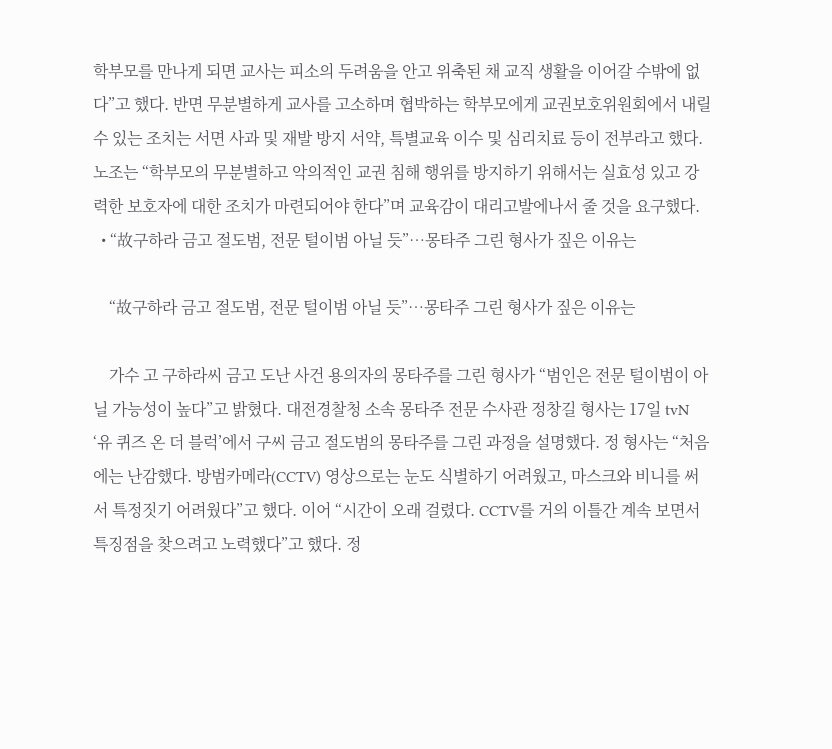학부모를 만나게 되면 교사는 피소의 두려움을 안고 위축된 채 교직 생활을 이어갈 수밖에 없다”고 했다. 반면 무분별하게 교사를 고소하며 협박하는 학부모에게 교권보호위원회에서 내릴 수 있는 조치는 서면 사과 및 재발 방지 서약, 특별교육 이수 및 심리치료 등이 전부라고 했다. 노조는 “학부모의 무분별하고 악의적인 교권 침해 행위를 방지하기 위해서는 실효성 있고 강력한 보호자에 대한 조치가 마련되어야 한다”며 교육감이 대리고발에나서 줄 것을 요구했다.
  • “故구하라 금고 절도범, 전문 털이범 아닐 듯”…몽타주 그린 형사가 짚은 이유는

    “故구하라 금고 절도범, 전문 털이범 아닐 듯”…몽타주 그린 형사가 짚은 이유는

    가수 고 구하라씨 금고 도난 사건 용의자의 몽타주를 그린 형사가 “범인은 전문 털이범이 아닐 가능성이 높다”고 밝혔다. 대전경찰청 소속 몽타주 전문 수사관 정창길 형사는 17일 tvN ‘유 퀴즈 온 더 블럭’에서 구씨 금고 절도범의 몽타주를 그린 과정을 설명했다. 정 형사는 “처음에는 난감했다. 방범카메라(CCTV) 영상으로는 눈도 식별하기 어려웠고, 마스크와 비니를 써서 특정짓기 어려웠다”고 했다. 이어 “시간이 오래 걸렸다. CCTV를 거의 이틀간 계속 보면서 특징점을 찾으려고 노력했다”고 했다. 정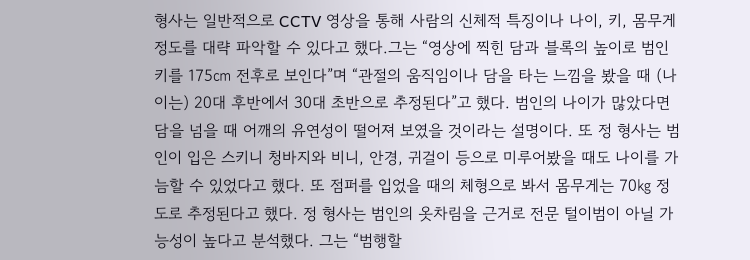형사는 일반적으로 CCTV 영상을 통해 사람의 신체적 특징이나 나이, 키, 몸무게 정도를 대략 파악할 수 있다고 했다.그는 “영상에 찍힌 담과 블록의 높이로 범인 키를 175㎝ 전후로 보인다”며 “관절의 움직임이나 담을 타는 느낌을 봤을 때 (나이는) 20대 후반에서 30대 초반으로 추정된다”고 했다. 범인의 나이가 많았다면 담을 넘을 때 어깨의 유연성이 떨어져 보였을 것이라는 설명이다. 또 정 형사는 범인이 입은 스키니 청바지와 비니, 안경, 귀걸이 등으로 미루어봤을 때도 나이를 가늠할 수 있었다고 했다. 또 점퍼를 입었을 때의 체형으로 봐서 몸무게는 70㎏ 정도로 추정된다고 했다. 정 형사는 범인의 옷차림을 근거로 전문 털이범이 아닐 가능성이 높다고 분석했다. 그는 “범행할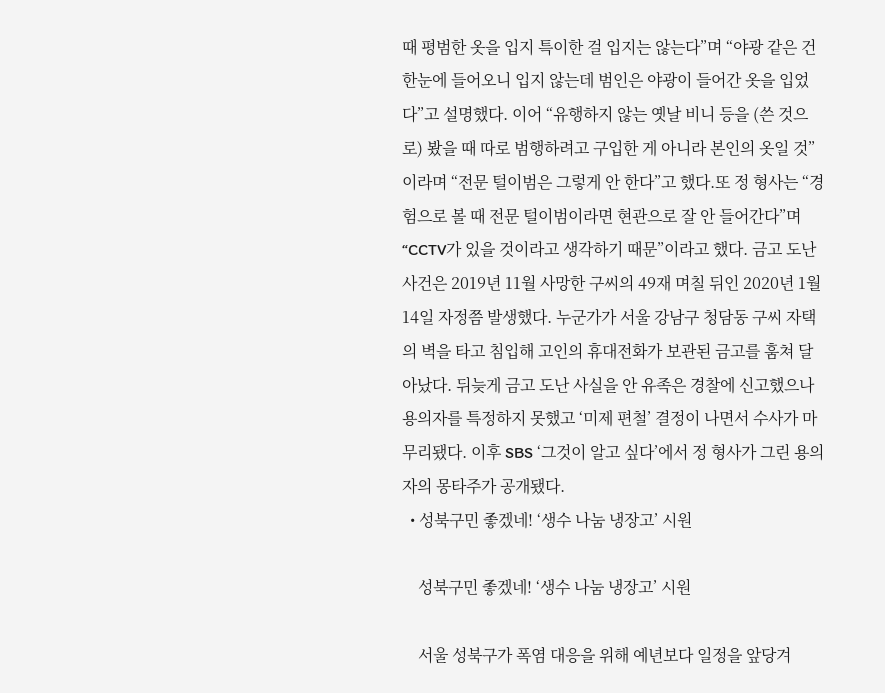때 평범한 옷을 입지 특이한 걸 입지는 않는다”며 “야광 같은 건 한눈에 들어오니 입지 않는데 범인은 야광이 들어간 옷을 입었다”고 설명했다. 이어 “유행하지 않는 옛날 비니 등을 (쓴 것으로) 봤을 때 따로 범행하려고 구입한 게 아니라 본인의 옷일 것”이라며 “전문 털이범은 그렇게 안 한다”고 했다.또 정 형사는 “경험으로 볼 때 전문 털이범이라면 현관으로 잘 안 들어간다”며 “CCTV가 있을 것이라고 생각하기 때문”이라고 했다. 금고 도난 사건은 2019년 11월 사망한 구씨의 49재 며칠 뒤인 2020년 1월 14일 자정쯤 발생했다. 누군가가 서울 강남구 청담동 구씨 자택의 벽을 타고 침입해 고인의 휴대전화가 보관된 금고를 훔쳐 달아났다. 뒤늦게 금고 도난 사실을 안 유족은 경찰에 신고했으나 용의자를 특정하지 못했고 ‘미제 편철’ 결정이 나면서 수사가 마무리됐다. 이후 SBS ‘그것이 알고 싶다’에서 정 형사가 그린 용의자의 몽타주가 공개됐다.
  • 성북구민 좋겠네! ‘생수 나눔 냉장고’ 시원

    성북구민 좋겠네! ‘생수 나눔 냉장고’ 시원

    서울 성북구가 폭염 대응을 위해 예년보다 일정을 앞당겨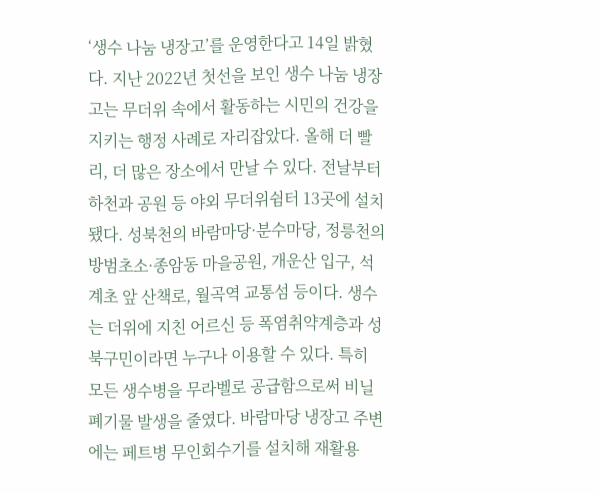‘생수 나눔 냉장고’를 운영한다고 14일 밝혔다. 지난 2022년 첫선을 보인 생수 나눔 냉장고는 무더위 속에서 활동하는 시민의 건강을 지키는 행정 사례로 자리잡았다. 올해 더 빨리, 더 많은 장소에서 만날 수 있다. 전날부터 하천과 공원 등 야외 무더위쉼터 13곳에 설치됐다. 성북천의 바람마당·분수마당, 정릉천의 방범초소·종암동 마을공원, 개운산 입구, 석계초 앞 산책로, 월곡역 교통섬 등이다. 생수는 더위에 지친 어르신 등 폭염취약계층과 성북구민이라면 누구나 이용할 수 있다. 특히 모든 생수병을 무라벨로 공급함으로써 비닐 폐기물 발생을 줄였다. 바람마당 냉장고 주변에는 페트병 무인회수기를 설치해 재활용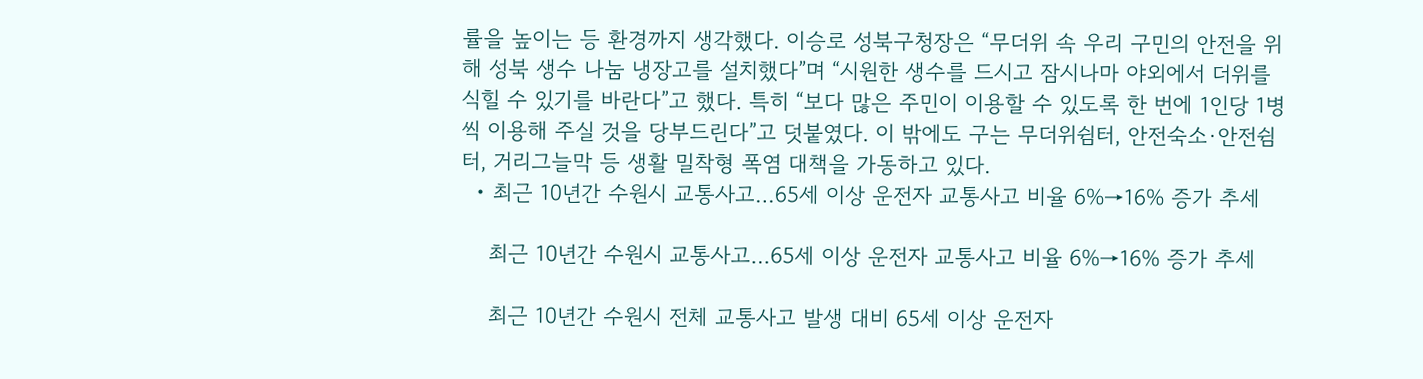률을 높이는 등 환경까지 생각했다. 이승로 성북구청장은 “무더위 속 우리 구민의 안전을 위해 성북 생수 나눔 냉장고를 설치했다”며 “시원한 생수를 드시고 잠시나마 야외에서 더위를 식힐 수 있기를 바란다”고 했다. 특히 “보다 많은 주민이 이용할 수 있도록 한 번에 1인당 1병씩 이용해 주실 것을 당부드린다”고 덧붙였다. 이 밖에도 구는 무더위쉼터, 안전숙소·안전쉼터, 거리그늘막 등 생활 밀착형 폭염 대책을 가동하고 있다.
  • 최근 10년간 수원시 교통사고…65세 이상 운전자 교통사고 비율 6%→16% 증가 추세

    최근 10년간 수원시 교통사고…65세 이상 운전자 교통사고 비율 6%→16% 증가 추세

    최근 10년간 수원시 전체 교통사고 발생 대비 65세 이상 운전자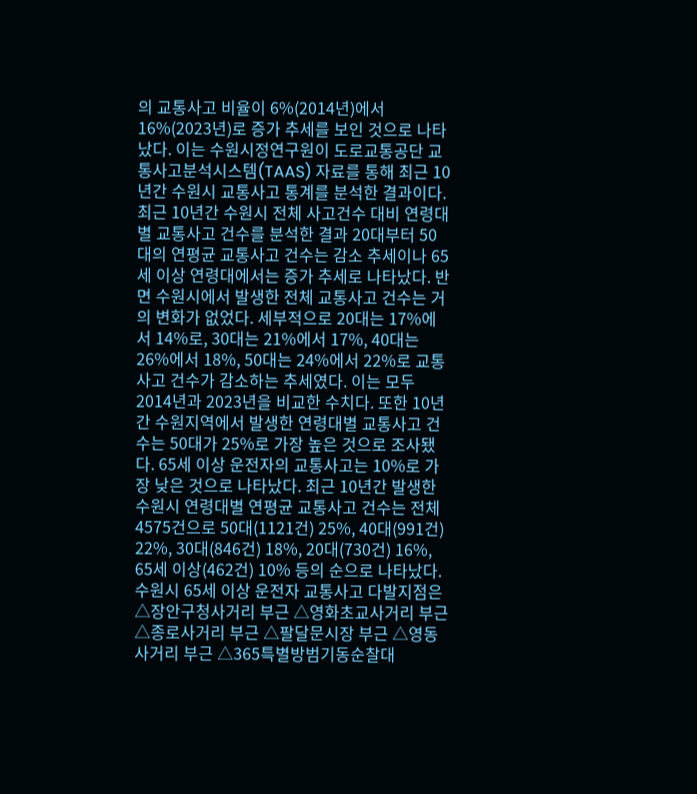의 교통사고 비율이 6%(2014년)에서 16%(2023년)로 증가 추세를 보인 것으로 나타났다. 이는 수원시정연구원이 도로교통공단 교통사고분석시스템(TAAS) 자료를 통해 최근 10년간 수원시 교통사고 통계를 분석한 결과이다. 최근 10년간 수원시 전체 사고건수 대비 연령대별 교통사고 건수를 분석한 결과 20대부터 50대의 연평균 교통사고 건수는 감소 추세이나 65세 이상 연령대에서는 증가 추세로 나타났다. 반면 수원시에서 발생한 전체 교통사고 건수는 거의 변화가 없었다. 세부적으로 20대는 17%에서 14%로, 30대는 21%에서 17%, 40대는 26%에서 18%, 50대는 24%에서 22%로 교통사고 건수가 감소하는 추세였다. 이는 모두 2014년과 2023년을 비교한 수치다. 또한 10년간 수원지역에서 발생한 연령대별 교통사고 건수는 50대가 25%로 가장 높은 것으로 조사됐다. 65세 이상 운전자의 교통사고는 10%로 가장 낮은 것으로 나타났다. 최근 10년간 발생한 수원시 연령대별 연평균 교통사고 건수는 전체 4575건으로 50대(1121건) 25%, 40대(991건) 22%, 30대(846건) 18%, 20대(730건) 16%, 65세 이상(462건) 10% 등의 순으로 나타났다. 수원시 65세 이상 운전자 교통사고 다발지점은 △장안구청사거리 부근 △영화초교사거리 부근 △종로사거리 부근 △팔달문시장 부근 △영동사거리 부근 △365특별방범기동순찰대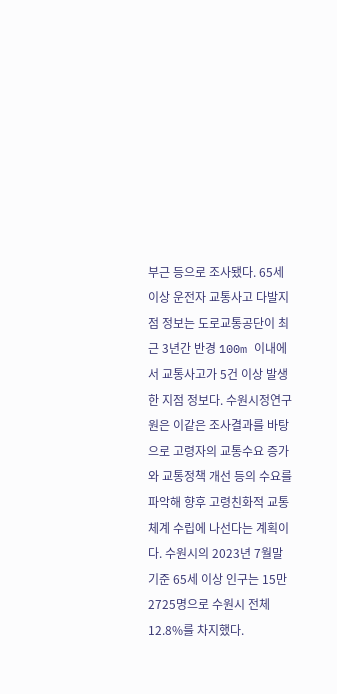부근 등으로 조사됐다. 65세 이상 운전자 교통사고 다발지점 정보는 도로교통공단이 최근 3년간 반경 100m 이내에서 교통사고가 5건 이상 발생한 지점 정보다. 수원시정연구원은 이같은 조사결과를 바탕으로 고령자의 교통수요 증가와 교통정책 개선 등의 수요를 파악해 향후 고령친화적 교통체계 수립에 나선다는 계획이다. 수원시의 2023년 7월말 기준 65세 이상 인구는 15만 2725명으로 수원시 전체 12.8%를 차지했다.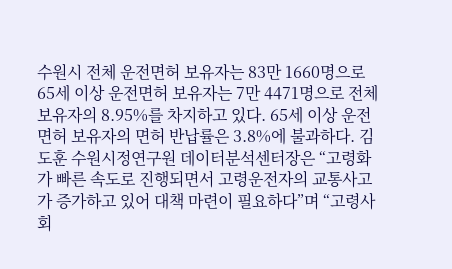수원시 전체 운전면허 보유자는 83만 1660명으로 65세 이상 운전면허 보유자는 7만 4471명으로 전체 보유자의 8.95%를 차지하고 있다. 65세 이상 운전면허 보유자의 면허 반납률은 3.8%에 불과하다. 김도훈 수원시정연구원 데이터분석센터장은 “고령화가 빠른 속도로 진행되면서 고령운전자의 교통사고가 증가하고 있어 대책 마련이 필요하다”며 “고령사회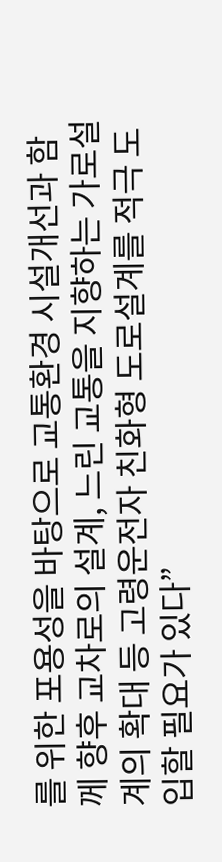를 위한 포용성을 바탕으로 교통환경 시설개선과 함께 향후 교차로의 설계, 느린 교통을 지향하는 가로설계의 확대 등 고령운전자 친화형 도로설계를 적극 도입할 필요가 있다”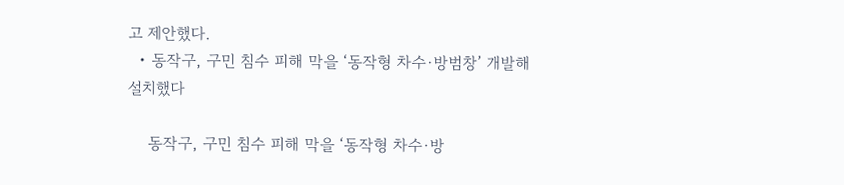고 제안했다.
  • 동작구, 구민 침수 피해 막을 ‘동작형 차수·방범창’ 개발해 설치했다

    동작구, 구민 침수 피해 막을 ‘동작형 차수·방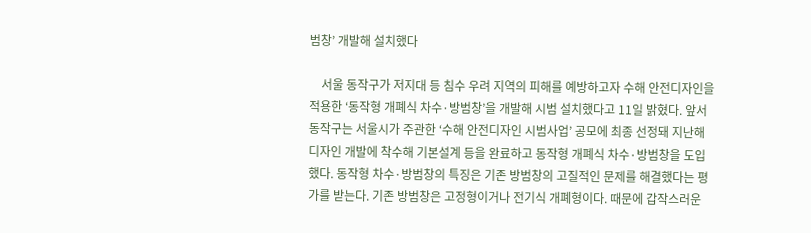범창’ 개발해 설치했다

    서울 동작구가 저지대 등 침수 우려 지역의 피해를 예방하고자 수해 안전디자인을 적용한 ‘동작형 개폐식 차수·방범창’을 개발해 시범 설치했다고 11일 밝혔다. 앞서 동작구는 서울시가 주관한 ‘수해 안전디자인 시범사업’ 공모에 최종 선정돼 지난해 디자인 개발에 착수해 기본설계 등을 완료하고 동작형 개폐식 차수·방범창을 도입했다. 동작형 차수·방범창의 특징은 기존 방범창의 고질적인 문제를 해결했다는 평가를 받는다. 기존 방범창은 고정형이거나 전기식 개폐형이다. 때문에 갑작스러운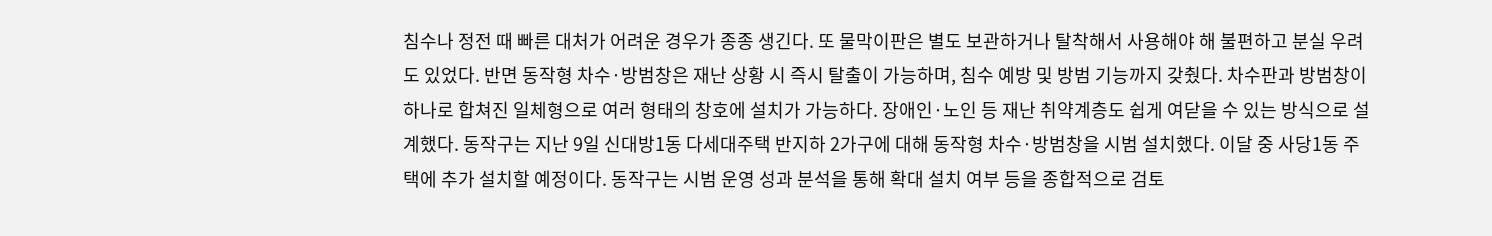침수나 정전 때 빠른 대처가 어려운 경우가 종종 생긴다. 또 물막이판은 별도 보관하거나 탈착해서 사용해야 해 불편하고 분실 우려도 있었다. 반면 동작형 차수·방범창은 재난 상황 시 즉시 탈출이 가능하며, 침수 예방 및 방범 기능까지 갖췄다. 차수판과 방범창이 하나로 합쳐진 일체형으로 여러 형태의 창호에 설치가 가능하다. 장애인·노인 등 재난 취약계층도 쉽게 여닫을 수 있는 방식으로 설계했다. 동작구는 지난 9일 신대방1동 다세대주택 반지하 2가구에 대해 동작형 차수·방범창을 시범 설치했다. 이달 중 사당1동 주택에 추가 설치할 예정이다. 동작구는 시범 운영 성과 분석을 통해 확대 설치 여부 등을 종합적으로 검토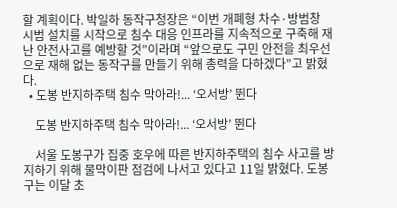할 계획이다. 박일하 동작구청장은 “이번 개폐형 차수·방범창 시범 설치를 시작으로 침수 대응 인프라를 지속적으로 구축해 재난 안전사고를 예방할 것”이라며 “앞으로도 구민 안전을 최우선으로 재해 없는 동작구를 만들기 위해 총력을 다하겠다”고 밝혔다.
  • 도봉 반지하주택 침수 막아라!... ‘오서방’ 뛴다

    도봉 반지하주택 침수 막아라!... ‘오서방’ 뛴다

    서울 도봉구가 집중 호우에 따른 반지하주택의 침수 사고를 방지하기 위해 물막이판 점검에 나서고 있다고 11일 밝혔다. 도봉구는 이달 초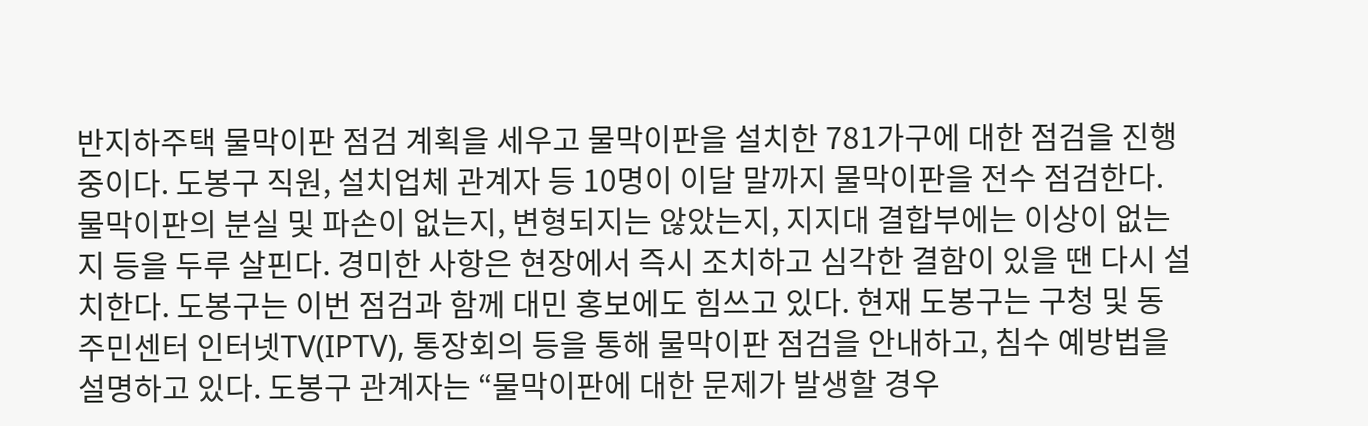반지하주택 물막이판 점검 계획을 세우고 물막이판을 설치한 781가구에 대한 점검을 진행 중이다. 도봉구 직원, 설치업체 관계자 등 10명이 이달 말까지 물막이판을 전수 점검한다. 물막이판의 분실 및 파손이 없는지, 변형되지는 않았는지, 지지대 결합부에는 이상이 없는지 등을 두루 살핀다. 경미한 사항은 현장에서 즉시 조치하고 심각한 결함이 있을 땐 다시 설치한다. 도봉구는 이번 점검과 함께 대민 홍보에도 힘쓰고 있다. 현재 도봉구는 구청 및 동주민센터 인터넷TV(IPTV), 통장회의 등을 통해 물막이판 점검을 안내하고, 침수 예방법을 설명하고 있다. 도봉구 관계자는 “물막이판에 대한 문제가 발생할 경우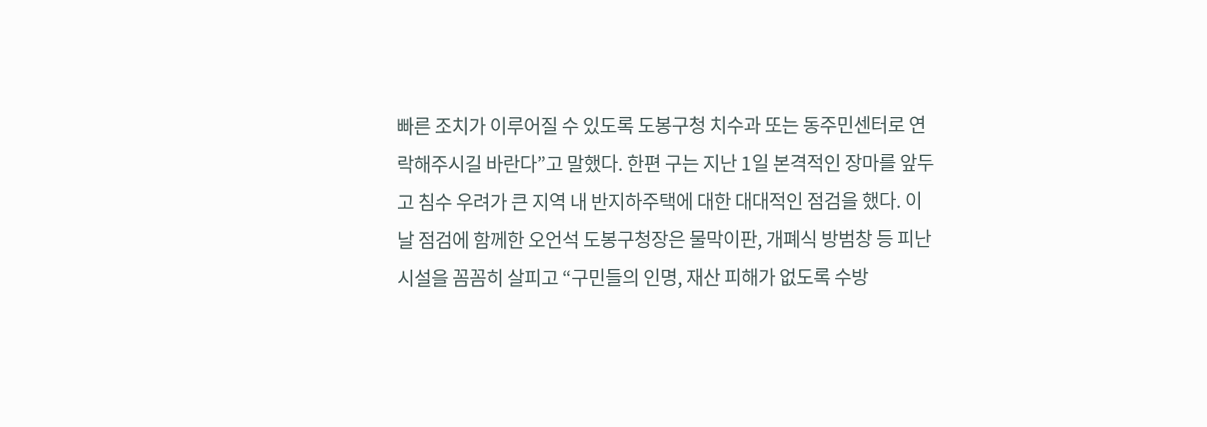빠른 조치가 이루어질 수 있도록 도봉구청 치수과 또는 동주민센터로 연락해주시길 바란다”고 말했다. 한편 구는 지난 1일 본격적인 장마를 앞두고 침수 우려가 큰 지역 내 반지하주택에 대한 대대적인 점검을 했다. 이날 점검에 함께한 오언석 도봉구청장은 물막이판, 개폐식 방범창 등 피난시설을 꼼꼼히 살피고 “구민들의 인명, 재산 피해가 없도록 수방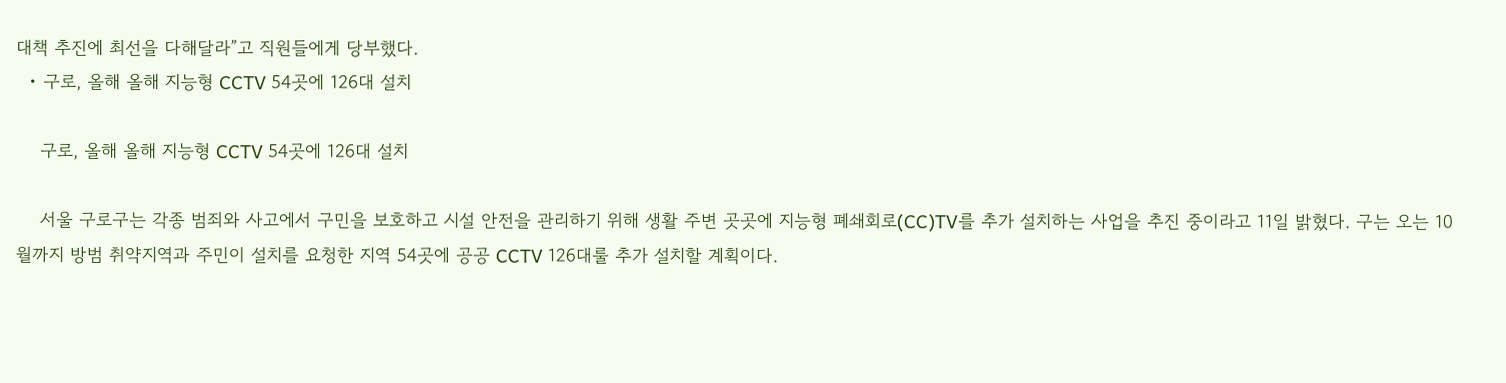대책 추진에 최선을 다해달라”고 직원들에게 당부했다.
  • 구로, 올해 올해 지능형 CCTV 54곳에 126대 설치

    구로, 올해 올해 지능형 CCTV 54곳에 126대 설치

    서울 구로구는 각종 범죄와 사고에서 구민을 보호하고 시설 안전을 관리하기 위해 생활 주변 곳곳에 지능형 폐쇄회로(CC)TV를 추가 설치하는 사업을 추진 중이라고 11일 밝혔다. 구는 오는 10월까지 방범 취약지역과 주민이 설치를 요청한 지역 54곳에 공공 CCTV 126대룰 추가 설치할 계획이다.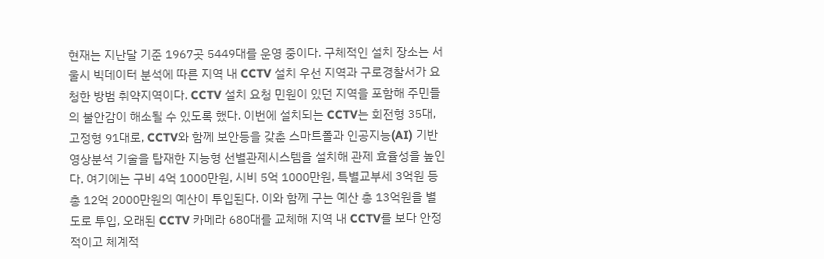현재는 지난달 기준 1967곳 5449대를 운영 중이다. 구체적인 설치 장소는 서울시 빅데이터 분석에 따른 지역 내 CCTV 설치 우선 지역과 구로경찰서가 요청한 방범 취약지역이다. CCTV 설치 요청 민원이 있던 지역을 포함해 주민들의 불안감이 해소될 수 있도록 했다. 이번에 설치되는 CCTV는 회전형 35대, 고정형 91대로, CCTV와 함께 보안등을 갖춘 스마트폴과 인공지능(AI) 기반 영상분석 기술을 탑재한 지능형 선별관제시스템을 설치해 관제 효율성을 높인다. 여기에는 구비 4억 1000만원, 시비 5억 1000만원, 특별교부세 3억원 등 총 12억 2000만원의 예산이 투입된다. 이와 함께 구는 예산 총 13억원을 별도로 투입, 오래된 CCTV 카메라 680대를 교체해 지역 내 CCTV를 보다 안정적이고 체계적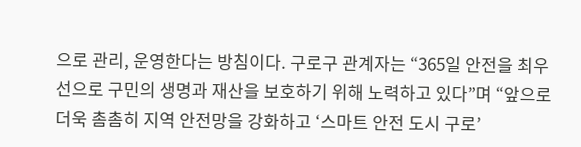으로 관리, 운영한다는 방침이다. 구로구 관계자는 “365일 안전을 최우선으로 구민의 생명과 재산을 보호하기 위해 노력하고 있다”며 “앞으로 더욱 촘촘히 지역 안전망을 강화하고 ‘스마트 안전 도시 구로’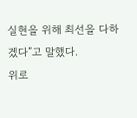실현을 위해 최선을 다하겠다”고 말했다.
위로